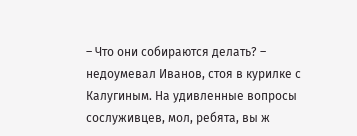– Что они собираются делать? – недоумевал Иванов, стоя в курилке с Калугиным. На удивленные вопросы сослуживцев, мол, ребята, вы ж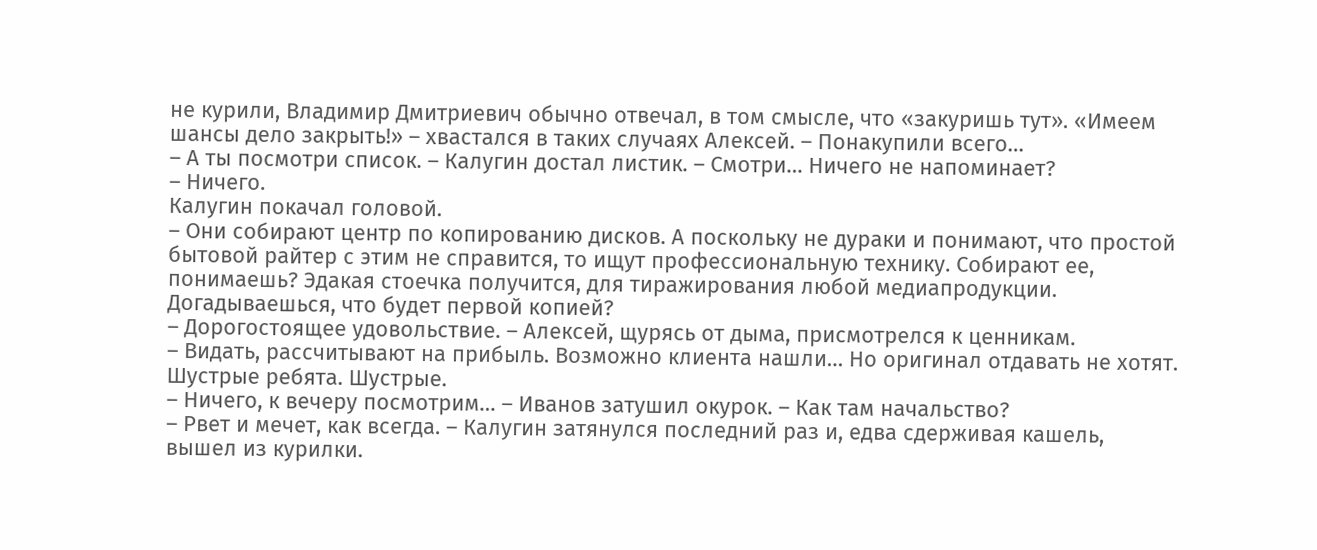не курили, Владимир Дмитриевич обычно отвечал, в том смысле, что «закуришь тут». «Имеем шансы дело закрыть!» – хвастался в таких случаях Алексей. – Понакупили всего…
– А ты посмотри список. – Калугин достал листик. – Смотри… Ничего не напоминает?
– Ничего.
Калугин покачал головой.
– Они собирают центр по копированию дисков. А поскольку не дураки и понимают, что простой бытовой райтер с этим не справится, то ищут профессиональную технику. Собирают ее, понимаешь? Эдакая стоечка получится, для тиражирования любой медиапродукции. Догадываешься, что будет первой копией?
– Дорогостоящее удовольствие. – Алексей, щурясь от дыма, присмотрелся к ценникам.
– Видать, рассчитывают на прибыль. Возможно клиента нашли… Но оригинал отдавать не хотят. Шустрые ребята. Шустрые.
– Ничего, к вечеру посмотрим… – Иванов затушил окурок. – Как там начальство?
– Рвет и мечет, как всегда. – Калугин затянулся последний раз и, едва сдерживая кашель, вышел из курилки.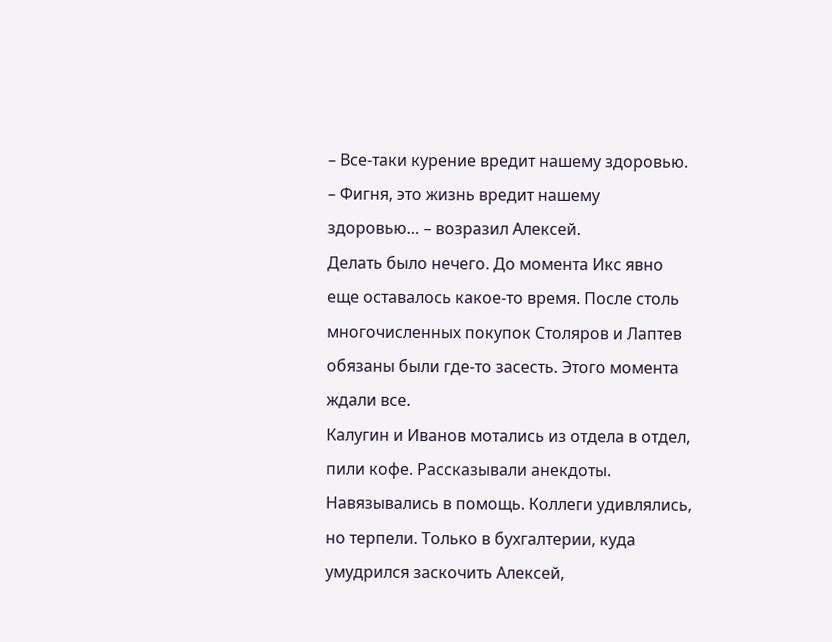– Все-таки курение вредит нашему здоровью.
– Фигня, это жизнь вредит нашему здоровью… – возразил Алексей.
Делать было нечего. До момента Икс явно еще оставалось какое-то время. После столь многочисленных покупок Столяров и Лаптев обязаны были где-то засесть. Этого момента ждали все.
Калугин и Иванов мотались из отдела в отдел, пили кофе. Рассказывали анекдоты. Навязывались в помощь. Коллеги удивлялись, но терпели. Только в бухгалтерии, куда умудрился заскочить Алексей,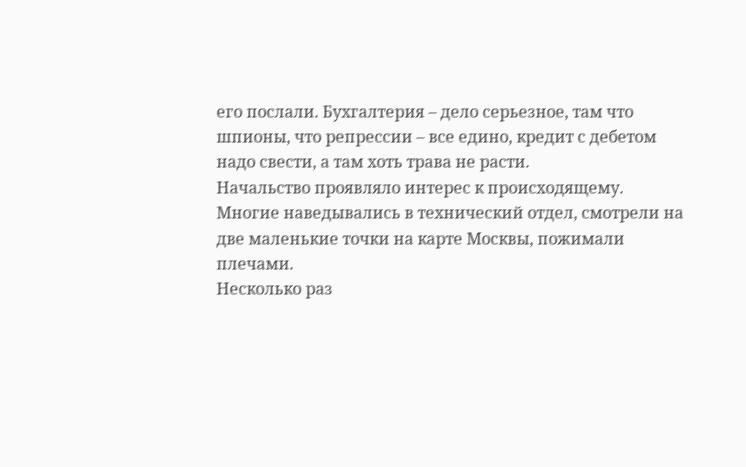его послали. Бухгалтерия – дело серьезное, там что шпионы, что репрессии – все едино, кредит с дебетом надо свести, а там хоть трава не расти.
Начальство проявляло интерес к происходящему. Многие наведывались в технический отдел, смотрели на две маленькие точки на карте Москвы, пожимали плечами.
Несколько раз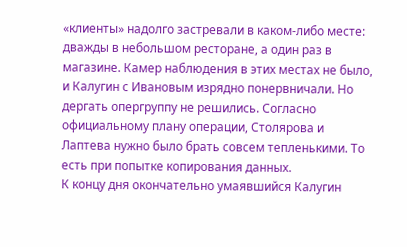«клиенты» надолго застревали в каком-либо месте: дважды в небольшом ресторане, а один раз в магазине. Камер наблюдения в этих местах не было, и Калугин с Ивановым изрядно понервничали. Но дергать опергруппу не решились. Согласно официальному плану операции, Столярова и Лаптева нужно было брать совсем тепленькими. То есть при попытке копирования данных.
К концу дня окончательно умаявшийся Калугин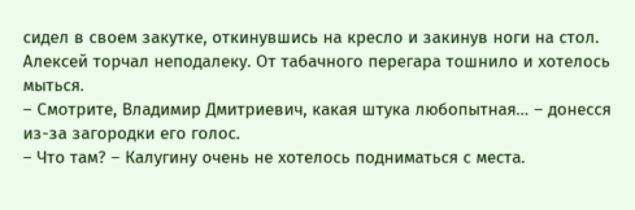сидел в своем закутке, откинувшись на кресло и закинув ноги на стол. Алексей торчал неподалеку. От табачного перегара тошнило и хотелось мыться.
– Смотрите, Владимир Дмитриевич, какая штука любопытная… – донесся из-за загородки его голос.
– Что там? – Калугину очень не хотелось подниматься с места.